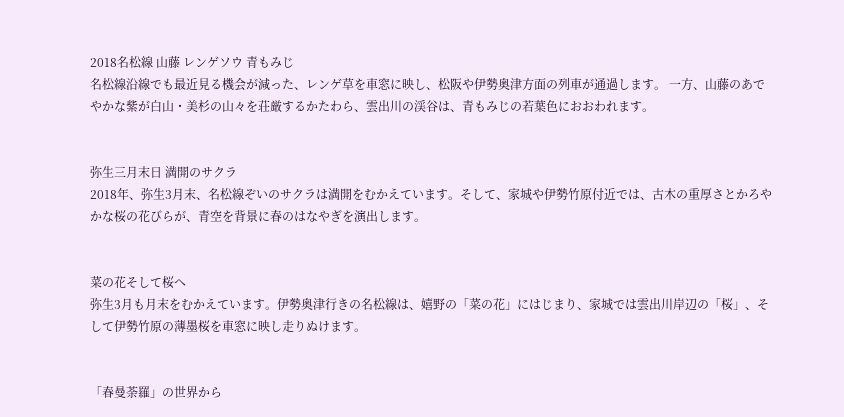2018名松線 山藤 レンゲソウ 青もみじ
名松線沿線でも最近見る機会が減った、レンゲ草を車窓に映し、松阪や伊勢奥津方面の列車が通過します。 一方、山藤のあでやかな紫が白山・美杉の山々を荘厳するかたわら、雲出川の渓谷は、青もみじの若葉色におおわれます。


弥生三月末日 満開のサクラ
2018年、弥生3月末、名松線ぞいのサクラは満開をむかえています。そして、家城や伊勢竹原付近では、古木の重厚さとかろやかな桜の花びらが、青空を背景に春のはなやぎを演出します。


菜の花そして桜へ
弥生3月も月末をむかえています。伊勢奥津行きの名松線は、嬉野の「菜の花」にはじまり、家城では雲出川岸辺の「桜」、そして伊勢竹原の薄墨桜を車窓に映し走りぬけます。


「春曼荼羅」の世界から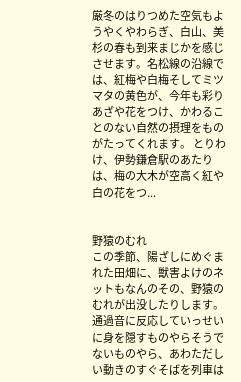厳冬のはりつめた空気もようやくやわらぎ、白山、美杉の春も到来まじかを感じさせます。名松線の沿線では、紅梅や白梅そしてミツマタの黄色が、今年も彩りあざや花をつけ、かわることのない自然の摂理をものがたってくれます。 とりわけ、伊勢鎌倉駅のあたりは、梅の大木が空高く紅や白の花をつ...


野猿のむれ
この季節、陽ざしにめぐまれた田畑に、獣害よけのネットもなんのその、野猿のむれが出没したりします。 通過音に反応していっせいに身を隠すものやらそうでないものやら、あわただしい動きのすぐそばを列車は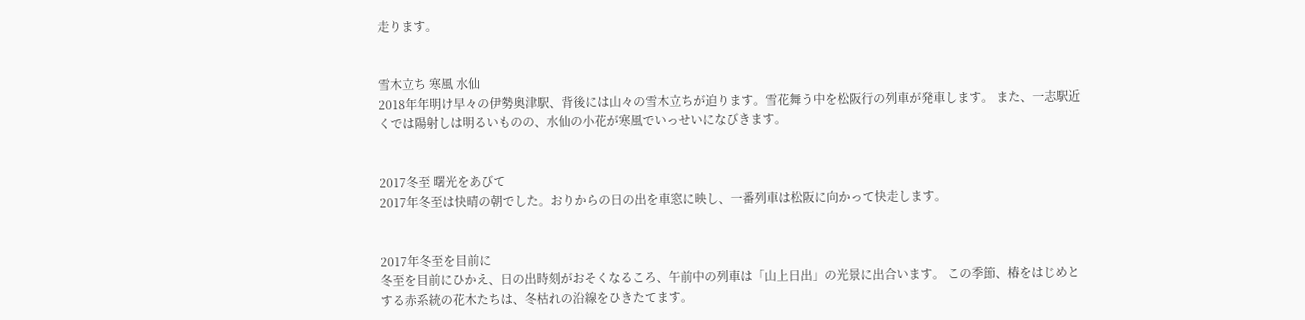走ります。


雪木立ち 寒風 水仙
2018年年明け早々の伊勢奥津駅、背後には山々の雪木立ちが迫ります。雪花舞う中を松阪行の列車が発車します。 また、一志駅近くでは陽射しは明るいものの、水仙の小花が寒風でいっせいになびきます。


2017冬至 曙光をあびて
2017年冬至は快晴の朝でした。おりからの日の出を車窓に映し、一番列車は松阪に向かって快走します。


2017年冬至を目前に
冬至を目前にひかえ、日の出時刻がおそくなるころ、午前中の列車は「山上日出」の光景に出合います。 この季節、椿をはじめとする赤系統の花木たちは、冬枯れの沿線をひきたてます。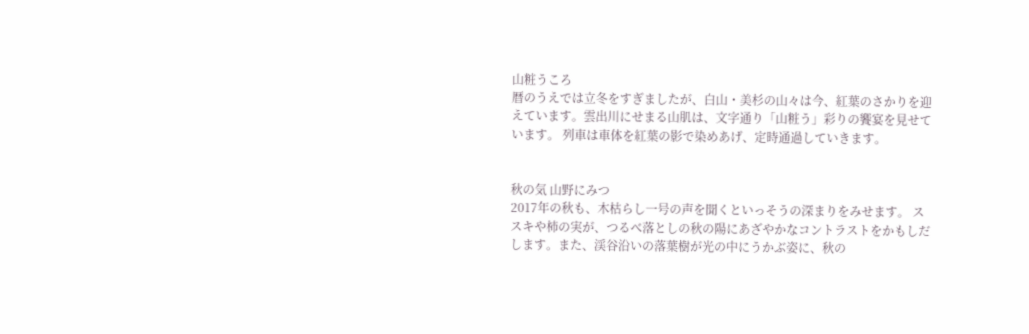山粧うころ
暦のうえでは立冬をすぎましたが、白山・美杉の山々は今、紅葉のさかりを迎えています。雲出川にせまる山肌は、文字通り「山粧う」彩りの饗宴を見せています。 列車は車体を紅葉の影で染めあげ、定時通過していきます。


秋の気 山野にみつ
2017年の秋も、木枯らし一号の声を聞くといっそうの深まりをみせます。 ススキや柿の実が、つるべ落としの秋の陽にあざやかなコントラストをかもしだします。また、渓谷沿いの落葉樹が光の中にうかぶ姿に、秋の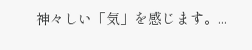神々しい「気」を感じます。...